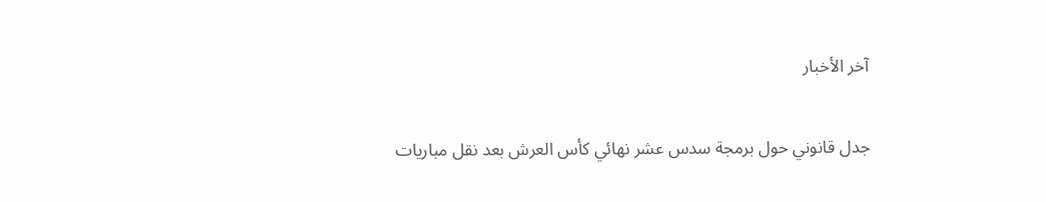آخر الأخبار

جدل قانوني حول برمجة سدس عشر نهائي كأس العرش بعد نقل مباريات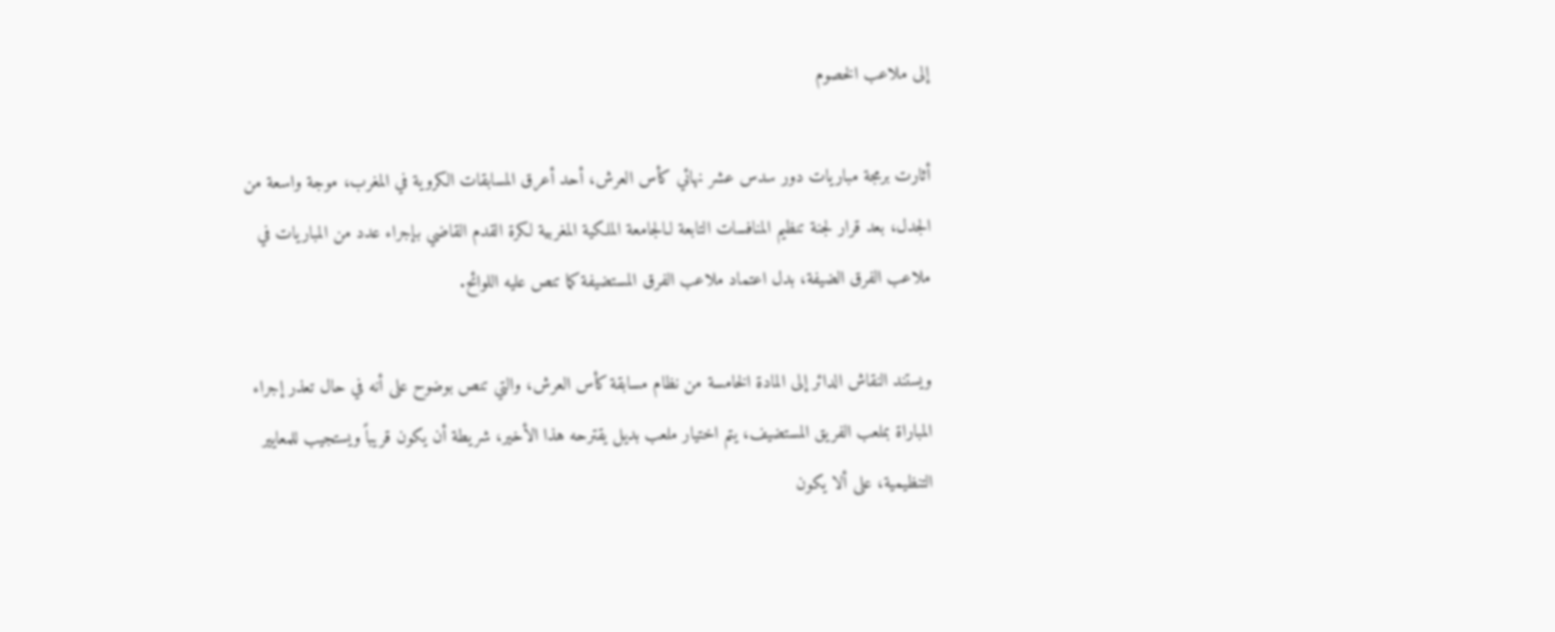إلى ملاعب الخصوم

أثارت برمجة مباريات دور سدس عشر نهائي كأس العرش، أحد أعرق المسابقات الكروية في المغرب، موجة واسعة من الجدل، بعد قرار لجنة تنظيم المنافسات التابعة لـالجامعة الملكية المغربية لكرة القدم القاضي بإجراء عدد من المباريات في ملاعب الفرق الضيفة، بدل اعتماد ملاعب الفرق المستضيفة كما تنص عليه اللوائح.

ويستند النقاش الدائر إلى المادة الخامسة من نظام مسابقة كأس العرش، والتي تنص بوضوح على أنه في حال تعذر إجراء المباراة بملعب الفريق المستضيف، يتم اختيار ملعب بديل يقترحه هذا الأخير، شريطة أن يكون قريباً ويستجيب للمعايير التنظيمية، على ألا يكون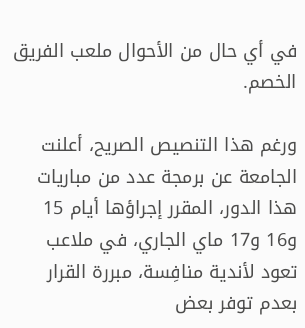في أي حال من الأحوال ملعب الفريق الخصم.

ورغم هذا التنصيص الصريح، أعلنت الجامعة عن برمجة عدد من مباريات هذا الدور، المقرر إجراؤها أيام 15 و16 و17 ماي الجاري، في ملاعب تعود لأندية منافِسة، مبررة القرار بعدم توفر بعض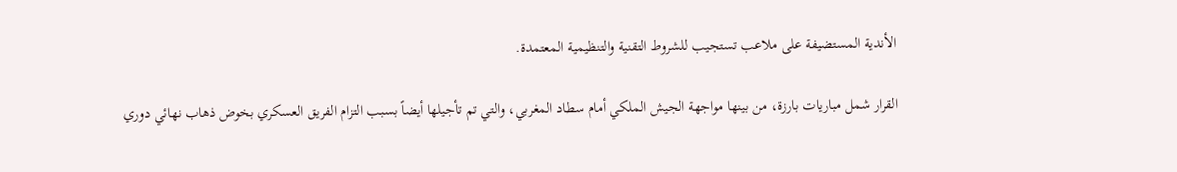الأندية المستضيفة على ملاعب تستجيب للشروط التقنية والتنظيمية المعتمدة.

القرار شمل مباريات بارزة، من بينها مواجهة الجيش الملكي أمام سطاد المغربي، والتي تم تأجيلها أيضاً بسبب التزام الفريق العسكري بخوض ذهاب نهائي دوري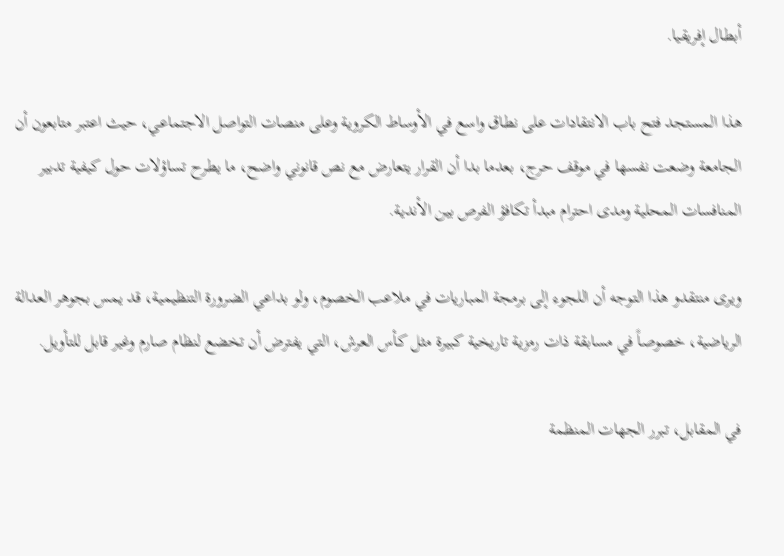أبطال إفريقيا.

هذا المستجد فتح باب الانتقادات على نطاق واسع في الأوساط الكروية وعلى منصات التواصل الاجتماعي، حيث اعتبر متابعون أن الجامعة وضعت نفسها في موقف حرج، بعدما بدا أن القرار يتعارض مع نص قانوني واضح، ما يطرح تساؤلات حول كيفية تدبير المنافسات المحلية ومدى احترام مبدأ تكافؤ الفرص بين الأندية.

ويرى منتقدو هذا التوجه أن اللجوء إلى برمجة المباريات في ملاعب الخصوم، ولو بداعي الضرورة التنظيمية، قد يمس بجوهر العدالة الرياضية، خصوصاً في مسابقة ذات رمزية تاريخية كبيرة مثل كأس العرش، التي يفترض أن تخضع لنظام صارم وغير قابل للتأويل.

في المقابل، تبرر الجهات المنظمة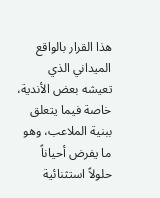هذا القرار بالواقع الميداني الذي تعيشه بعض الأندية، خاصة فيما يتعلق ببنية الملاعب، وهو ما يفرض أحياناً حلولاً استثنائية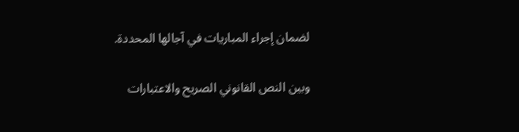لضمان إجراء المباريات في آجالها المحددة.

وبين النص القانوني الصريح والاعتبارات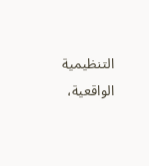التنظيمية الواقعية،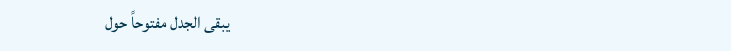يبقى الجدل مفتوحاً حول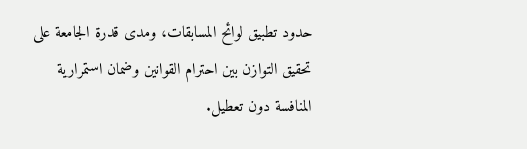حدود تطبيق لوائح المسابقات، ومدى قدرة الجامعة على تحقيق التوازن بين احترام القوانين وضمان استمرارية المنافسة دون تعطيل.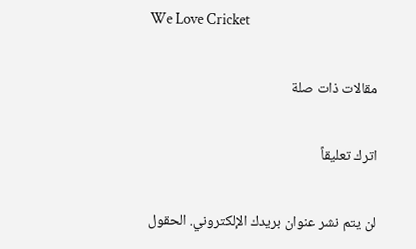We Love Cricket

مقالات ذات صلة

اترك تعليقاً

لن يتم نشر عنوان بريدك الإلكتروني. الحقول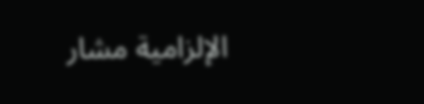الإلزامية مشار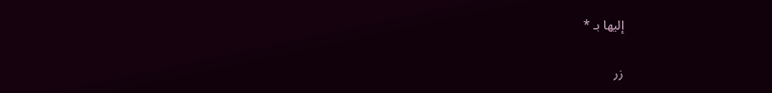إليها بـ *

زر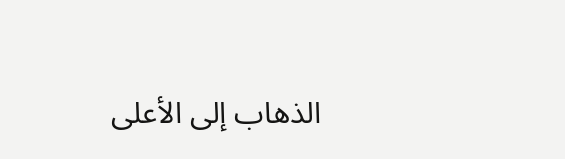الذهاب إلى الأعلى